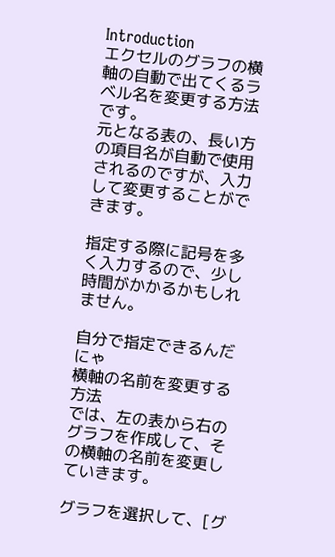Introduction
エクセルのグラフの横軸の自動で出てくるラベル名を変更する方法です。
元となる表の、長い方の項目名が自動で使用されるのですが、入力して変更することができます。

指定する際に記号を多く入力するので、少し時間がかかるかもしれません。

自分で指定できるんだにゃ
横軸の名前を変更する方法
では、左の表から右のグラフを作成して、その横軸の名前を変更していきます。

グラフを選択して、[グ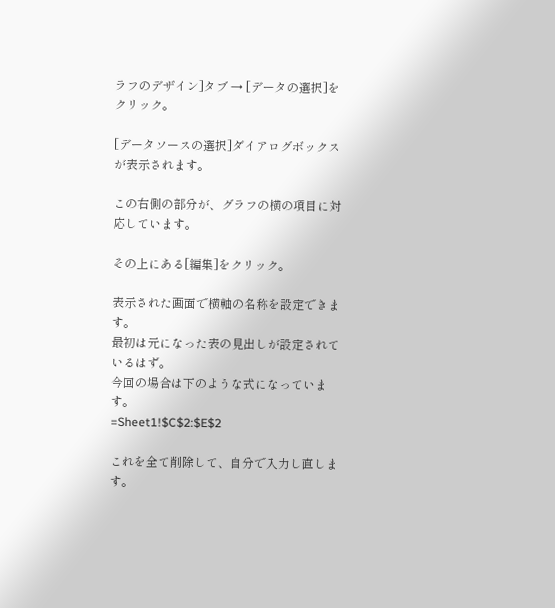ラフのデザイン]タブ → [データの選択]をクリック。

[データソースの選択]ダイアログボックスが表示されます。

この右側の部分が、グラフの横の項目に対応しています。

その上にある[編集]をクリック。

表示された画面で横軸の名称を設定できます。
最初は元になった表の見出しが設定されているはず。
今回の場合は下のような式になっています。
=Sheet1!$C$2:$E$2

これを全て削除して、自分で入力し直します。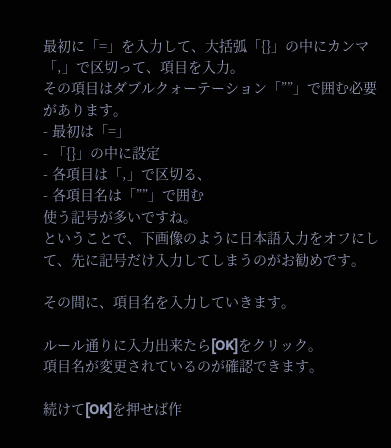最初に「=」を入力して、大括弧「{}」の中にカンマ「,」で区切って、項目を入力。
その項目はダブルクォーテーション「””」で囲む必要があります。
- 最初は「=」
- 「{}」の中に設定
- 各項目は「,」で区切る、
- 各項目名は「””」で囲む
使う記号が多いですね。
ということで、下画像のように日本語入力をオフにして、先に記号だけ入力してしまうのがお勧めです。

その間に、項目名を入力していきます。

ルール通りに入力出来たら[OK]をクリック。
項目名が変更されているのが確認できます。

続けて[OK]を押せば作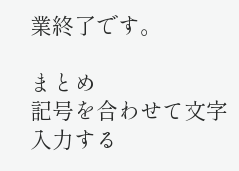業終了です。

まとめ
記号を合わせて文字入力する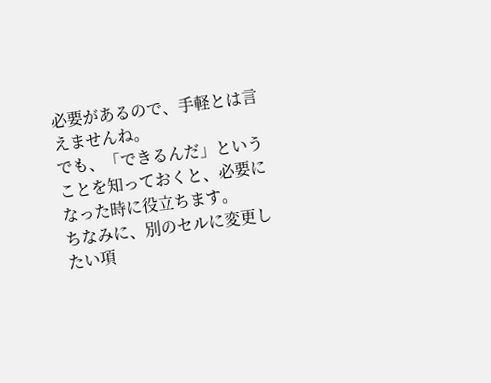必要があるので、手軽とは言えませんね。
でも、「できるんだ」ということを知っておくと、必要になった時に役立ちます。
ちなみに、別のセルに変更したい項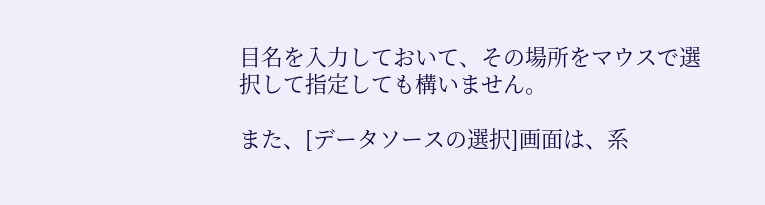目名を入力しておいて、その場所をマウスで選択して指定しても構いません。

また、[データソースの選択]画面は、系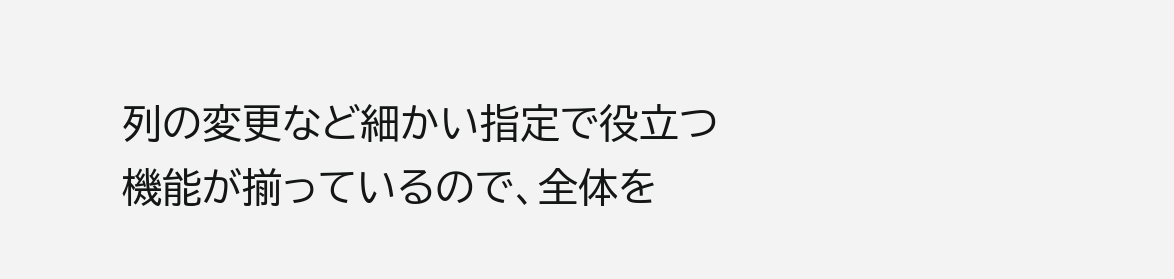列の変更など細かい指定で役立つ機能が揃っているので、全体を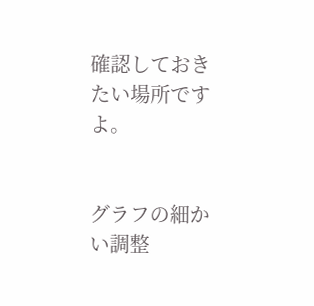確認しておきたい場所ですよ。


グラフの細かい調整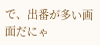で、出番が多い画面だにゃ